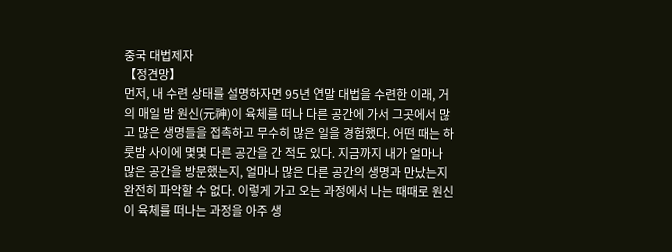중국 대법제자
【정견망】
먼저, 내 수련 상태를 설명하자면 95년 연말 대법을 수련한 이래, 거의 매일 밤 원신(元神)이 육체를 떠나 다른 공간에 가서 그곳에서 많고 많은 생명들을 접촉하고 무수히 많은 일을 경험했다. 어떤 때는 하룻밤 사이에 몇몇 다른 공간을 간 적도 있다. 지금까지 내가 얼마나 많은 공간을 방문했는지, 얼마나 많은 다른 공간의 생명과 만났는지 완전히 파악할 수 없다. 이렇게 가고 오는 과정에서 나는 때때로 원신이 육체를 떠나는 과정을 아주 생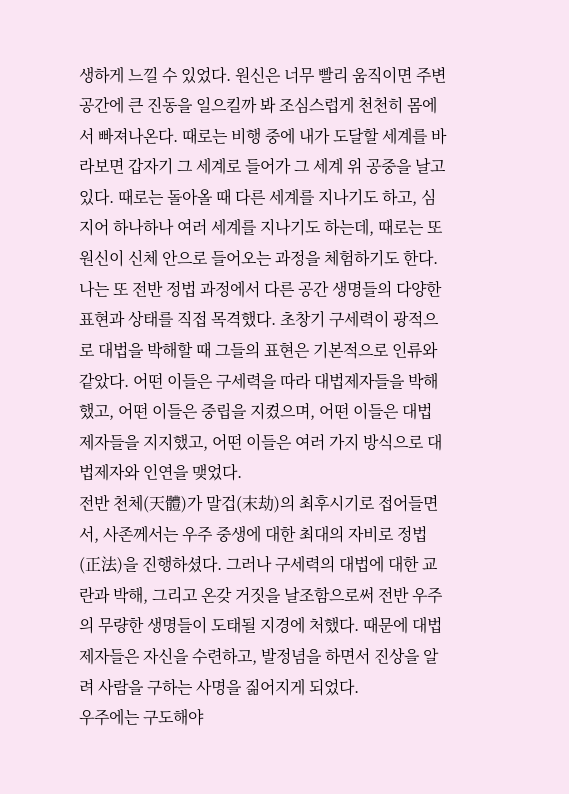생하게 느낄 수 있었다. 원신은 너무 빨리 움직이면 주변 공간에 큰 진동을 일으킬까 봐 조심스럽게 천천히 몸에서 빠져나온다. 때로는 비행 중에 내가 도달할 세계를 바라보면 갑자기 그 세계로 들어가 그 세계 위 공중을 날고 있다. 때로는 돌아올 때 다른 세계를 지나기도 하고, 심지어 하나하나 여러 세계를 지나기도 하는데, 때로는 또 원신이 신체 안으로 들어오는 과정을 체험하기도 한다.
나는 또 전반 정법 과정에서 다른 공간 생명들의 다양한 표현과 상태를 직접 목격했다. 초창기 구세력이 광적으로 대법을 박해할 때 그들의 표현은 기본적으로 인류와 같았다. 어떤 이들은 구세력을 따라 대법제자들을 박해했고, 어떤 이들은 중립을 지켰으며, 어떤 이들은 대법제자들을 지지했고, 어떤 이들은 여러 가지 방식으로 대법제자와 인연을 맺었다.
전반 천체(天體)가 말겁(末劫)의 최후시기로 접어들면서, 사존께서는 우주 중생에 대한 최대의 자비로 정법(正法)을 진행하셨다. 그러나 구세력의 대법에 대한 교란과 박해, 그리고 온갖 거짓을 날조함으로써 전반 우주의 무량한 생명들이 도태될 지경에 처했다. 때문에 대법제자들은 자신을 수련하고, 발정념을 하면서 진상을 알려 사람을 구하는 사명을 짊어지게 되었다.
우주에는 구도해야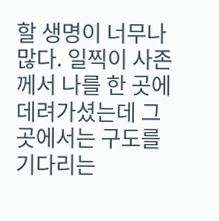할 생명이 너무나 많다. 일찍이 사존께서 나를 한 곳에 데려가셨는데 그곳에서는 구도를 기다리는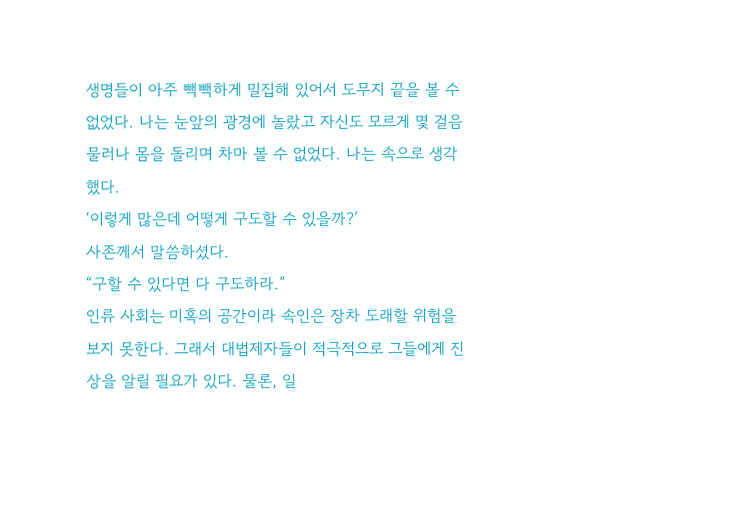생명들이 아주 빽빽하게 밀집해 있어서 도무지 끝을 볼 수 없었다. 나는 눈앞의 광경에 놀랐고 자신도 모르게 몇 걸음 물러나 몸을 돌리며 차마 볼 수 없었다. 나는 속으로 생각했다.
‘이렇게 많은데 어떻게 구도할 수 있을까?’
사존께서 말씀하셨다.
“구할 수 있다면 다 구도하라.”
인류 사회는 미혹의 공간이라 속인은 장차 도래할 위험을 보지 못한다. 그래서 대법제자들이 적극적으로 그들에게 진상을 알릴 필요가 있다. 물론, 일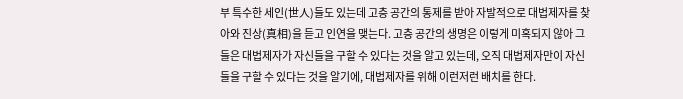부 특수한 세인(世人)들도 있는데 고층 공간의 통제를 받아 자발적으로 대법제자를 찾아와 진상(真相)을 듣고 인연을 맺는다. 고층 공간의 생명은 이렇게 미혹되지 않아 그들은 대법제자가 자신들을 구할 수 있다는 것을 알고 있는데, 오직 대법제자만이 자신들을 구할 수 있다는 것을 알기에, 대법제자를 위해 이런저런 배치를 한다.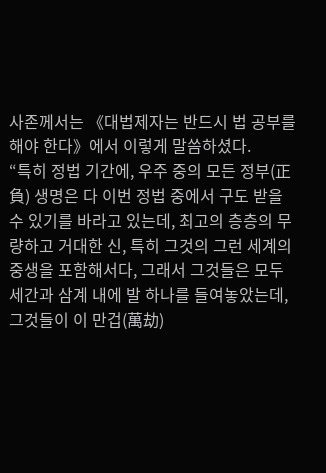사존께서는 《대법제자는 반드시 법 공부를 해야 한다》에서 이렇게 말씀하셨다.
“특히 정법 기간에, 우주 중의 모든 정부(正負) 생명은 다 이번 정법 중에서 구도 받을 수 있기를 바라고 있는데, 최고의 층층의 무량하고 거대한 신, 특히 그것의 그런 세계의 중생을 포함해서다, 그래서 그것들은 모두 세간과 삼계 내에 발 하나를 들여놓았는데, 그것들이 이 만겁(萬劫)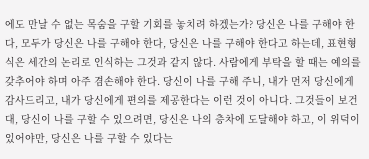에도 만날 수 없는 목숨을 구할 기회를 놓치려 하겠는가? 당신은 나를 구해야 한다, 모두가 당신은 나를 구해야 한다, 당신은 나를 구해야 한다고 하는데, 표현형식은 세간의 논리로 인식하는 그것과 같지 않다. 사람에게 부탁을 할 때는 예의를 갖추어야 하며 아주 겸손해야 한다. 당신이 나를 구해 주니, 내가 먼저 당신에게 감사드리고, 내가 당신에게 편의를 제공한다는 이런 것이 아니다. 그것들이 보건대, 당신이 나를 구할 수 있으려면, 당신은 나의 층차에 도달해야 하고, 이 위덕이 있어야만, 당신은 나를 구할 수 있다는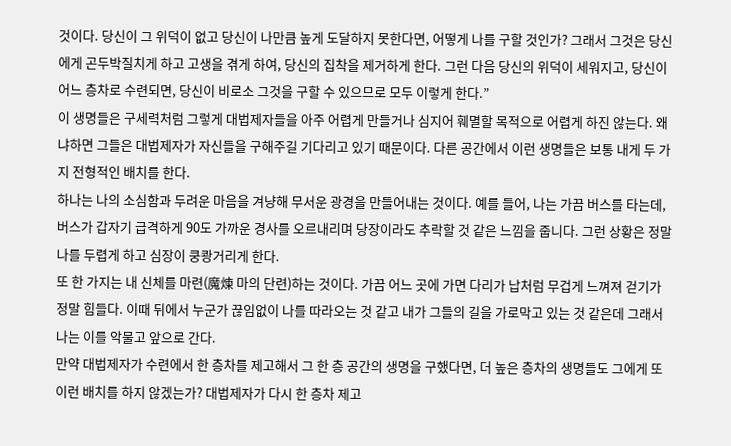것이다. 당신이 그 위덕이 없고 당신이 나만큼 높게 도달하지 못한다면, 어떻게 나를 구할 것인가? 그래서 그것은 당신에게 곤두박질치게 하고 고생을 겪게 하여, 당신의 집착을 제거하게 한다. 그런 다음 당신의 위덕이 세워지고, 당신이 어느 층차로 수련되면, 당신이 비로소 그것을 구할 수 있으므로 모두 이렇게 한다.”
이 생명들은 구세력처럼 그렇게 대법제자들을 아주 어렵게 만들거나 심지어 훼멸할 목적으로 어렵게 하진 않는다. 왜냐하면 그들은 대법제자가 자신들을 구해주길 기다리고 있기 때문이다. 다른 공간에서 이런 생명들은 보통 내게 두 가지 전형적인 배치를 한다.
하나는 나의 소심함과 두려운 마음을 겨냥해 무서운 광경을 만들어내는 것이다. 예를 들어, 나는 가끔 버스를 타는데, 버스가 갑자기 급격하게 90도 가까운 경사를 오르내리며 당장이라도 추락할 것 같은 느낌을 줍니다. 그런 상황은 정말 나를 두렵게 하고 심장이 쿵쾅거리게 한다.
또 한 가지는 내 신체를 마련(魔煉 마의 단련)하는 것이다. 가끔 어느 곳에 가면 다리가 납처럼 무겁게 느껴져 걷기가 정말 힘들다. 이때 뒤에서 누군가 끊임없이 나를 따라오는 것 같고 내가 그들의 길을 가로막고 있는 것 같은데 그래서 나는 이를 악물고 앞으로 간다.
만약 대법제자가 수련에서 한 층차를 제고해서 그 한 층 공간의 생명을 구했다면, 더 높은 층차의 생명들도 그에게 또 이런 배치를 하지 않겠는가? 대법제자가 다시 한 층차 제고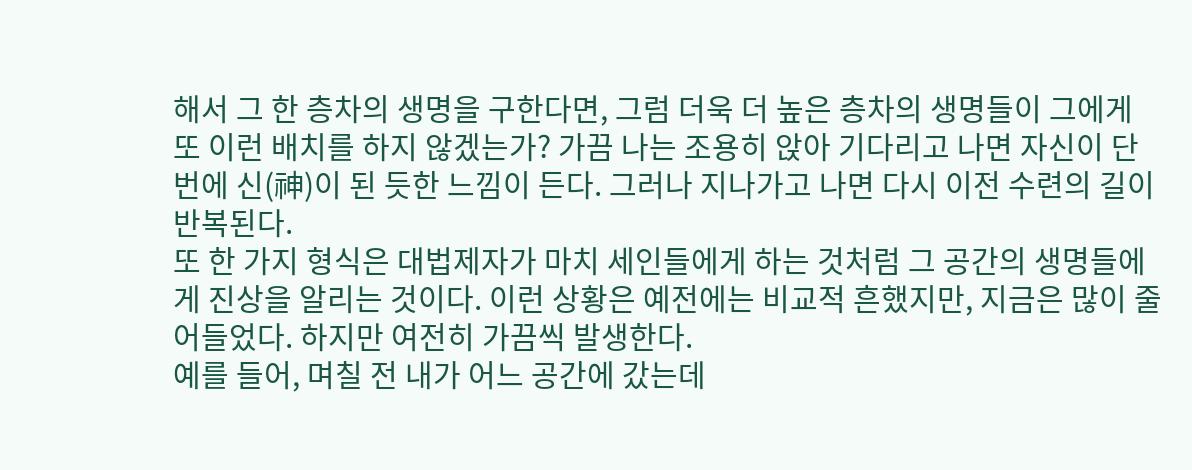해서 그 한 층차의 생명을 구한다면, 그럼 더욱 더 높은 층차의 생명들이 그에게 또 이런 배치를 하지 않겠는가? 가끔 나는 조용히 앉아 기다리고 나면 자신이 단번에 신(神)이 된 듯한 느낌이 든다. 그러나 지나가고 나면 다시 이전 수련의 길이 반복된다.
또 한 가지 형식은 대법제자가 마치 세인들에게 하는 것처럼 그 공간의 생명들에게 진상을 알리는 것이다. 이런 상황은 예전에는 비교적 흔했지만, 지금은 많이 줄어들었다. 하지만 여전히 가끔씩 발생한다.
예를 들어, 며칠 전 내가 어느 공간에 갔는데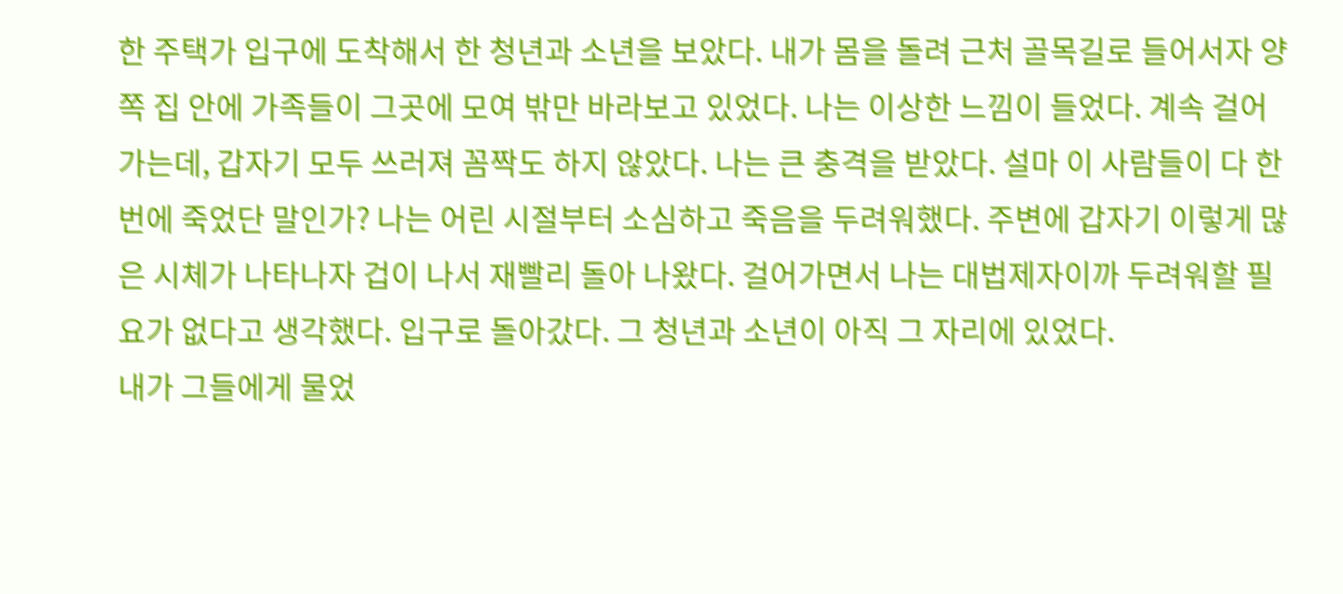한 주택가 입구에 도착해서 한 청년과 소년을 보았다. 내가 몸을 돌려 근처 골목길로 들어서자 양쪽 집 안에 가족들이 그곳에 모여 밖만 바라보고 있었다. 나는 이상한 느낌이 들었다. 계속 걸어가는데, 갑자기 모두 쓰러져 꼼짝도 하지 않았다. 나는 큰 충격을 받았다. 설마 이 사람들이 다 한 번에 죽었단 말인가? 나는 어린 시절부터 소심하고 죽음을 두려워했다. 주변에 갑자기 이렇게 많은 시체가 나타나자 겁이 나서 재빨리 돌아 나왔다. 걸어가면서 나는 대법제자이까 두려워할 필요가 없다고 생각했다. 입구로 돌아갔다. 그 청년과 소년이 아직 그 자리에 있었다.
내가 그들에게 물었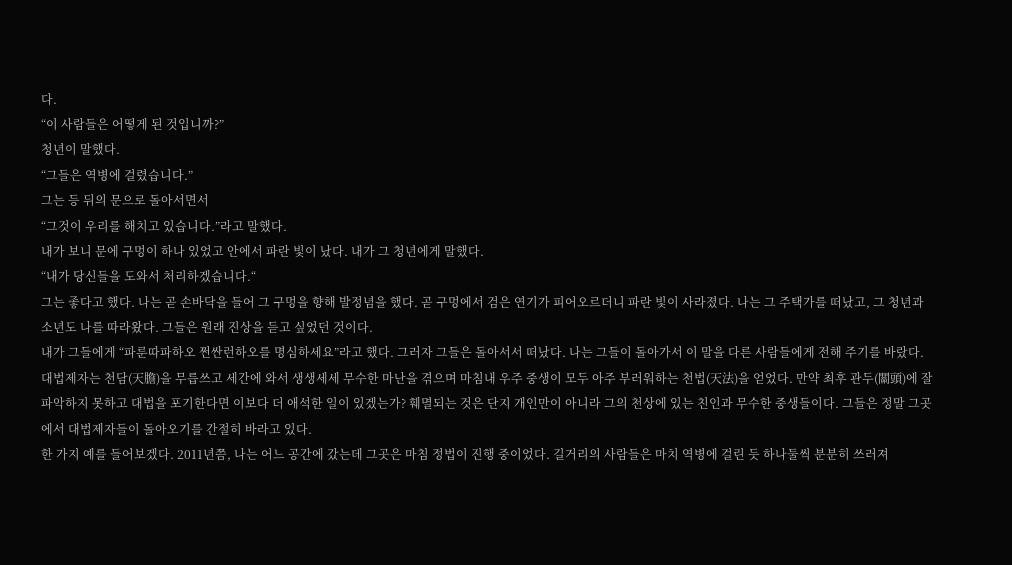다.
“이 사람들은 어떻게 된 것입니까?”
청년이 말했다.
“그들은 역병에 걸렸습니다.”
그는 등 뒤의 문으로 돌아서면서
“그것이 우리를 해치고 있습니다.”라고 말했다.
내가 보니 문에 구멍이 하나 있었고 안에서 파란 빛이 났다. 내가 그 청년에게 말했다.
“내가 당신들을 도와서 처리하겠습니다.“
그는 좋다고 했다. 나는 곧 손바닥을 들어 그 구멍을 향해 발정념을 했다. 곧 구멍에서 검은 연기가 피어오르더니 파란 빛이 사라졌다. 나는 그 주택가를 떠났고, 그 청년과 소년도 나를 따라왔다. 그들은 원래 진상을 듣고 싶었던 것이다.
내가 그들에게 “파룬따파하오 쩐싼런하오를 명심하세요”라고 했다. 그러자 그들은 돌아서서 떠났다. 나는 그들이 돌아가서 이 말을 다른 사람들에게 전해 주기를 바랐다.
대법제자는 천담(天膽)을 무릅쓰고 세간에 와서 생생세세 무수한 마난을 겪으며 마침내 우주 중생이 모두 아주 부러워하는 천법(天法)을 얻었다. 만약 최후 관두(關頭)에 잘 파악하지 못하고 대법을 포기한다면 이보다 더 애석한 일이 있겠는가? 훼멸되는 것은 단지 개인만이 아니라 그의 천상에 있는 친인과 무수한 중생들이다. 그들은 정말 그곳에서 대법제자들이 돌아오기를 간절히 바라고 있다.
한 가지 예를 들어보겠다. 2011년쯤, 나는 어느 공간에 갔는데 그곳은 마침 정법이 진행 중이었다. 길거리의 사람들은 마치 역병에 걸린 듯 하나둘씩 분분히 쓰러져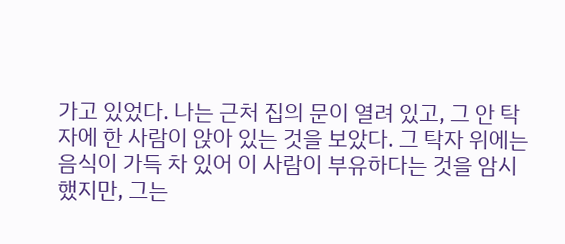가고 있었다. 나는 근처 집의 문이 열려 있고, 그 안 탁자에 한 사람이 앉아 있는 것을 보았다. 그 탁자 위에는 음식이 가득 차 있어 이 사람이 부유하다는 것을 암시했지만, 그는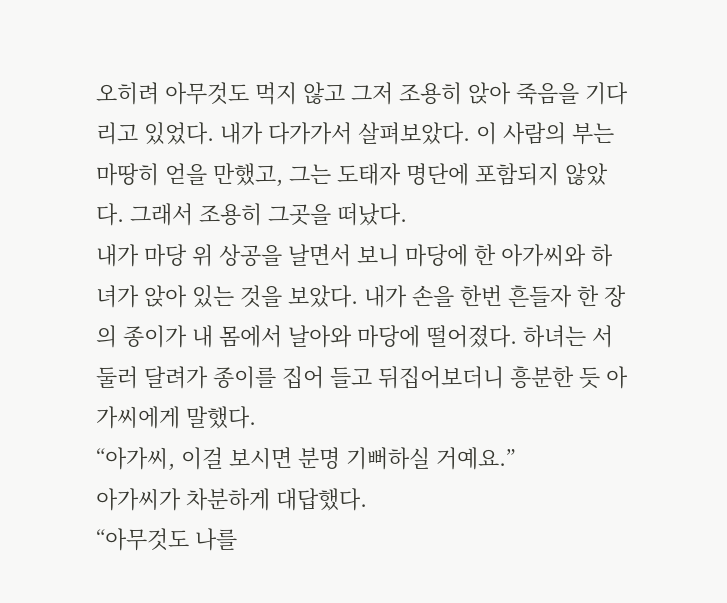오히려 아무것도 먹지 않고 그저 조용히 앉아 죽음을 기다리고 있었다. 내가 다가가서 살펴보았다. 이 사람의 부는 마땅히 얻을 만했고, 그는 도태자 명단에 포함되지 않았다. 그래서 조용히 그곳을 떠났다.
내가 마당 위 상공을 날면서 보니 마당에 한 아가씨와 하녀가 앉아 있는 것을 보았다. 내가 손을 한번 흔들자 한 장의 종이가 내 몸에서 날아와 마당에 떨어졌다. 하녀는 서둘러 달려가 종이를 집어 들고 뒤집어보더니 흥분한 듯 아가씨에게 말했다.
“아가씨, 이걸 보시면 분명 기뻐하실 거예요.”
아가씨가 차분하게 대답했다.
“아무것도 나를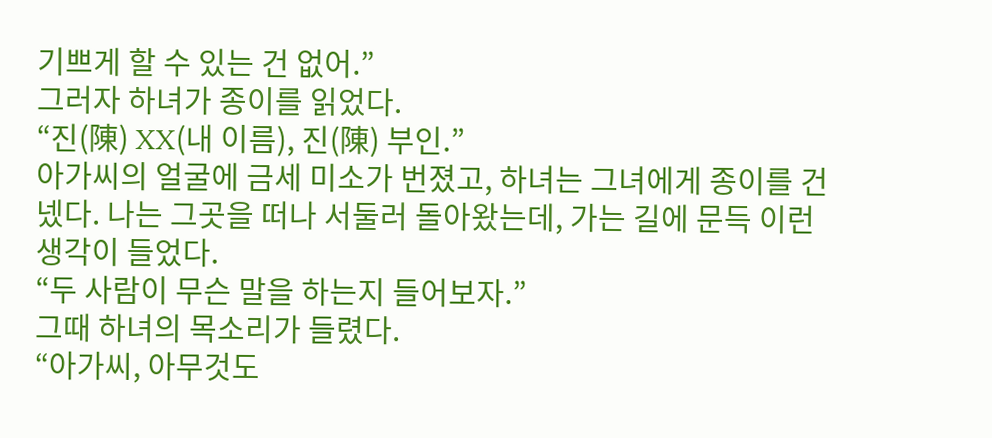기쁘게 할 수 있는 건 없어.”
그러자 하녀가 종이를 읽었다.
“진(陳) XX(내 이름), 진(陳) 부인.”
아가씨의 얼굴에 금세 미소가 번졌고, 하녀는 그녀에게 종이를 건넸다. 나는 그곳을 떠나 서둘러 돌아왔는데, 가는 길에 문득 이런 생각이 들었다.
“두 사람이 무슨 말을 하는지 들어보자.”
그때 하녀의 목소리가 들렸다.
“아가씨, 아무것도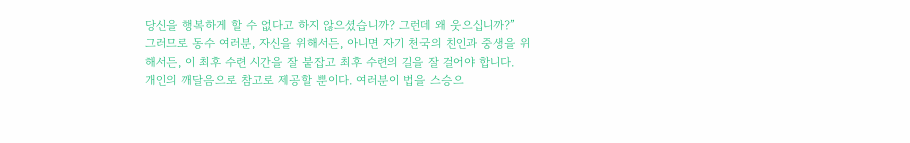당신을 행복하게 할 수 없다고 하지 않으셨습니까? 그런데 왜 웃으십니까?”
그러므로 동수 여러분, 자신을 위해서든, 아니면 자기 천국의 친인과 중생을 위해서든, 이 최후 수련 시간을 잘 붙잡고 최후 수련의 길을 잘 걸어야 합니다.
개인의 깨달음으로 참고로 제공할 뿐이다. 여러분이 법을 스승으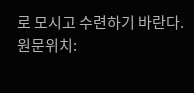로 모시고 수련하기 바란다.
원문위치: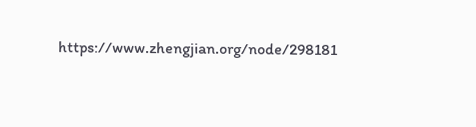https://www.zhengjian.org/node/298181